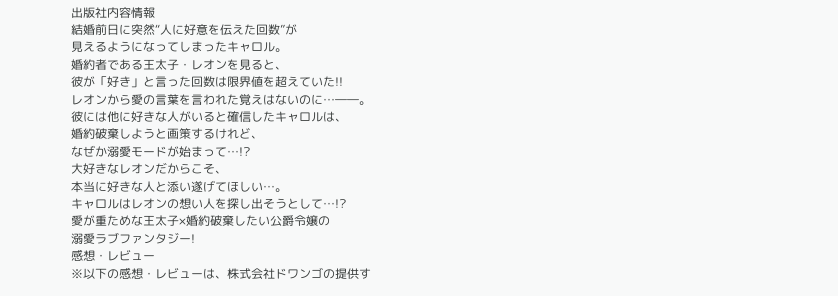出版社内容情報
結婚前日に突然“人に好意を伝えた回数”が
見えるようになってしまったキャロル。
婚約者である王太子・レオンを見ると、
彼が「好き」と言った回数は限界値を超えていた!!
レオンから愛の言葉を言われた覚えはないのに…――。
彼には他に好きな人がいると確信したキャロルは、
婚約破棄しようと画策するけれど、
なぜか溺愛モードが始まって…!?
大好きなレオンだからこそ、
本当に好きな人と添い遂げてほしい…。
キャロルはレオンの想い人を探し出そうとして…!?
愛が重ためな王太子×婚約破棄したい公爵令嬢の
溺愛ラブファンタジー!
感想・レビュー
※以下の感想・レビューは、株式会社ドワンゴの提供す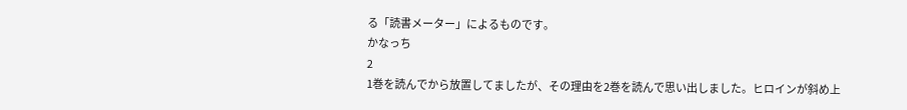る「読書メーター」によるものです。
かなっち
2
1巻を読んでから放置してましたが、その理由を2巻を読んで思い出しました。ヒロインが斜め上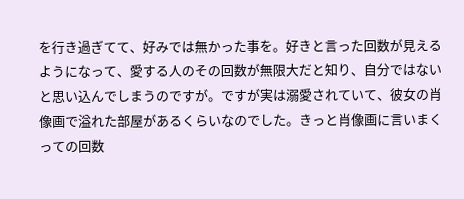を行き過ぎてて、好みでは無かった事を。好きと言った回数が見えるようになって、愛する人のその回数が無限大だと知り、自分ではないと思い込んでしまうのですが。ですが実は溺愛されていて、彼女の肖像画で溢れた部屋があるくらいなのでした。きっと肖像画に言いまくっての回数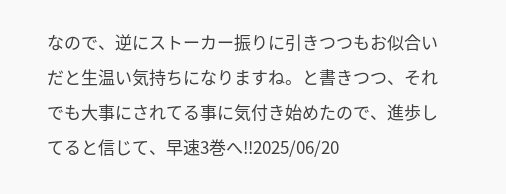なので、逆にストーカー振りに引きつつもお似合いだと生温い気持ちになりますね。と書きつつ、それでも大事にされてる事に気付き始めたので、進歩してると信じて、早速3巻へ‼2025/06/20